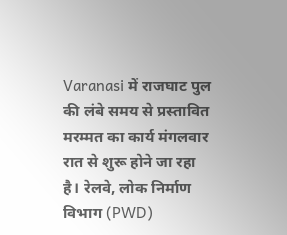Varanasi में राजघाट पुल की लंबे समय से प्रस्तावित मरम्मत का कार्य मंगलवार रात से शुरू होने जा रहा है। रेलवे, लोक निर्माण विभाग (PWD)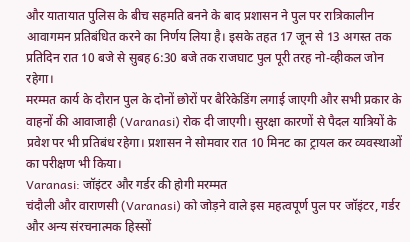और यातायात पुलिस के बीच सहमति बनने के बाद प्रशासन ने पुल पर रात्रिकालीन आवागमन प्रतिबंधित करने का निर्णय लिया है। इसके तहत 17 जून से 13 अगस्त तक प्रतिदिन रात 10 बजे से सुबह 6:30 बजे तक राजघाट पुल पूरी तरह नो-व्हीकल जोन रहेगा।
मरम्मत कार्य के दौरान पुल के दोनों छोरों पर बैरिकेडिंग लगाई जाएगी और सभी प्रकार के वाहनों की आवाजाही (Varanasi) रोक दी जाएगी। सुरक्षा कारणों से पैदल यात्रियों के प्रवेश पर भी प्रतिबंध रहेगा। प्रशासन ने सोमवार रात 10 मिनट का ट्रायल कर व्यवस्थाओं का परीक्षण भी किया।
Varanasi: जॉइंटर और गर्डर की होगी मरम्मत
चंदौली और वाराणसी (Varanasi) को जोड़ने वाले इस महत्वपूर्ण पुल पर जॉइंटर, गर्डर और अन्य संरचनात्मक हिस्सों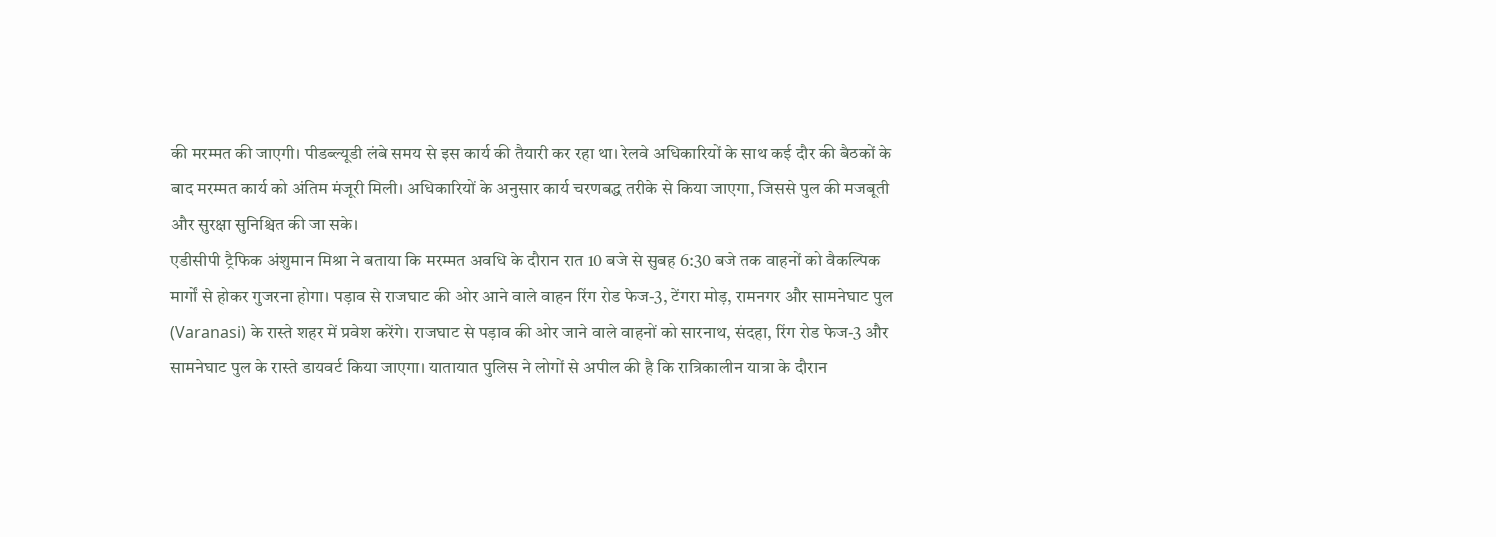की मरम्मत की जाएगी। पीडब्ल्यूडी लंबे समय से इस कार्य की तैयारी कर रहा था। रेलवे अधिकारियों के साथ कई दौर की बैठकों के बाद मरम्मत कार्य को अंतिम मंजूरी मिली। अधिकारियों के अनुसार कार्य चरणबद्ध तरीके से किया जाएगा, जिससे पुल की मजबूती और सुरक्षा सुनिश्चित की जा सके।
एडीसीपी ट्रैफिक अंशुमान मिश्रा ने बताया कि मरम्मत अवधि के दौरान रात 10 बजे से सुबह 6:30 बजे तक वाहनों को वैकल्पिक मार्गों से होकर गुजरना होगा। पड़ाव से राजघाट की ओर आने वाले वाहन रिंग रोड फेज-3, टेंगरा मोड़, रामनगर और सामनेघाट पुल (Varanasi) के रास्ते शहर में प्रवेश करेंगे। राजघाट से पड़ाव की ओर जाने वाले वाहनों को सारनाथ, संदहा, रिंग रोड फेज-3 और सामनेघाट पुल के रास्ते डायवर्ट किया जाएगा। यातायात पुलिस ने लोगों से अपील की है कि रात्रिकालीन यात्रा के दौरान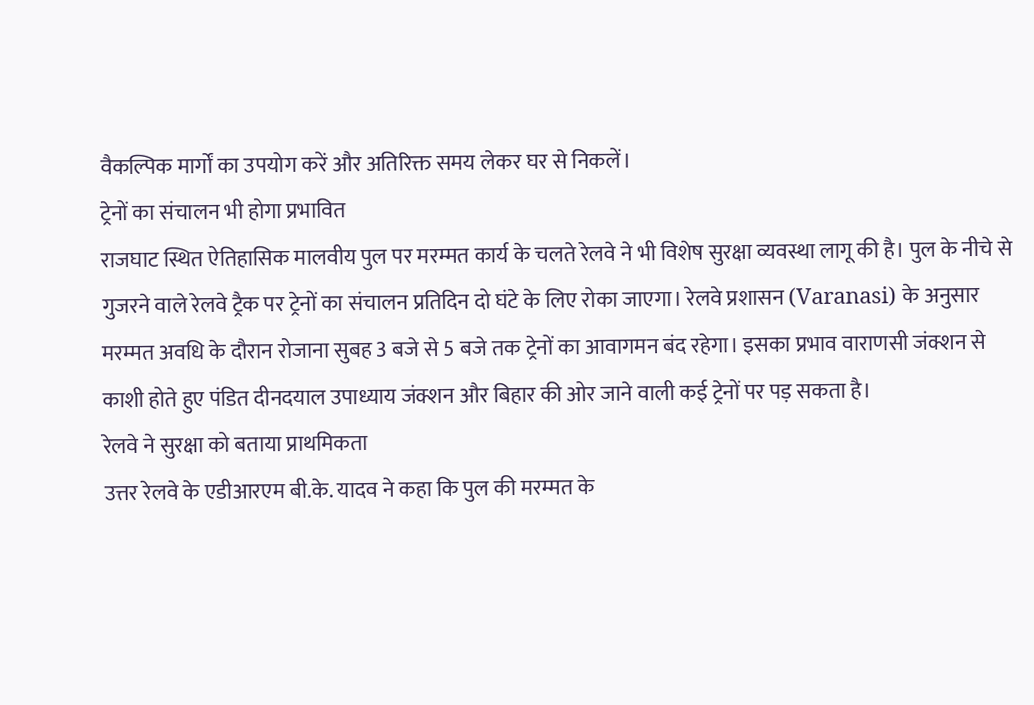वैकल्पिक मार्गों का उपयोग करें और अतिरिक्त समय लेकर घर से निकलें।
ट्रेनों का संचालन भी होगा प्रभावित
राजघाट स्थित ऐतिहासिक मालवीय पुल पर मरम्मत कार्य के चलते रेलवे ने भी विशेष सुरक्षा व्यवस्था लागू की है। पुल के नीचे से गुजरने वाले रेलवे ट्रैक पर ट्रेनों का संचालन प्रतिदिन दो घंटे के लिए रोका जाएगा। रेलवे प्रशासन (Varanasi) के अनुसार मरम्मत अवधि के दौरान रोजाना सुबह 3 बजे से 5 बजे तक ट्रेनों का आवागमन बंद रहेगा। इसका प्रभाव वाराणसी जंक्शन से काशी होते हुए पंडित दीनदयाल उपाध्याय जंक्शन और बिहार की ओर जाने वाली कई ट्रेनों पर पड़ सकता है।
रेलवे ने सुरक्षा को बताया प्राथमिकता
उत्तर रेलवे के एडीआरएम बी.के. यादव ने कहा कि पुल की मरम्मत के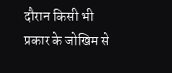दौरान किसी भी प्रकार के जोखिम से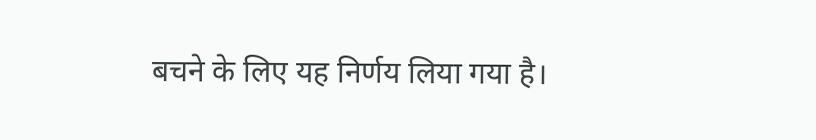बचने के लिए यह निर्णय लिया गया है।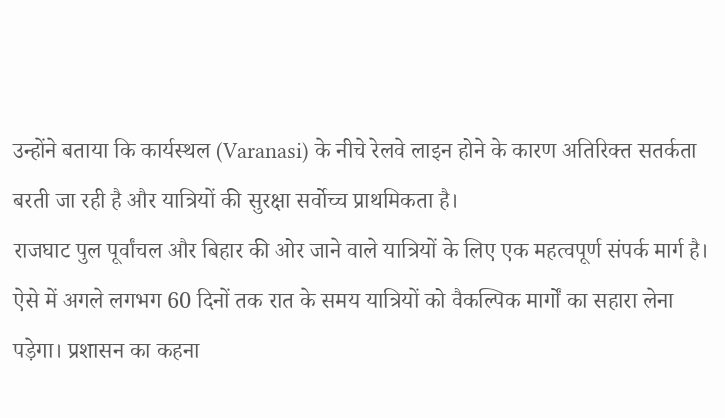उन्होंने बताया कि कार्यस्थल (Varanasi) के नीचे रेलवे लाइन होने के कारण अतिरिक्त सतर्कता बरती जा रही है और यात्रियों की सुरक्षा सर्वोच्च प्राथमिकता है।
राजघाट पुल पूर्वांचल और बिहार की ओर जाने वाले यात्रियों के लिए एक महत्वपूर्ण संपर्क मार्ग है। ऐसे में अगले लगभग 60 दिनों तक रात के समय यात्रियों को वैकल्पिक मार्गों का सहारा लेना पड़ेगा। प्रशासन का कहना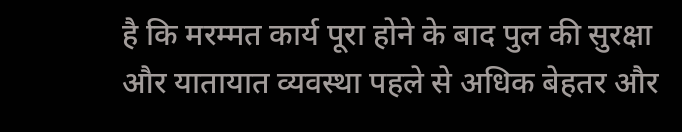है कि मरम्मत कार्य पूरा होने के बाद पुल की सुरक्षा और यातायात व्यवस्था पहले से अधिक बेहतर और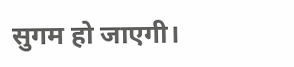सुगम हो जाएगी।